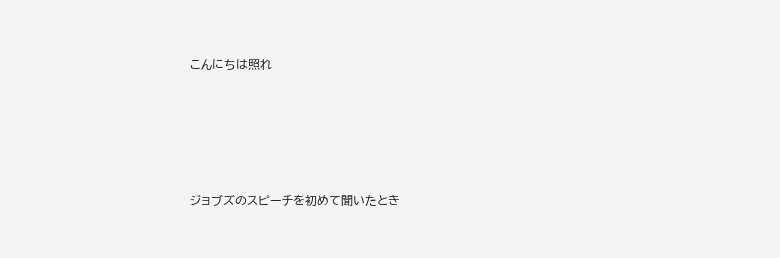こんにちは照れ





ジョブズのスピーチを初めて聞いたとき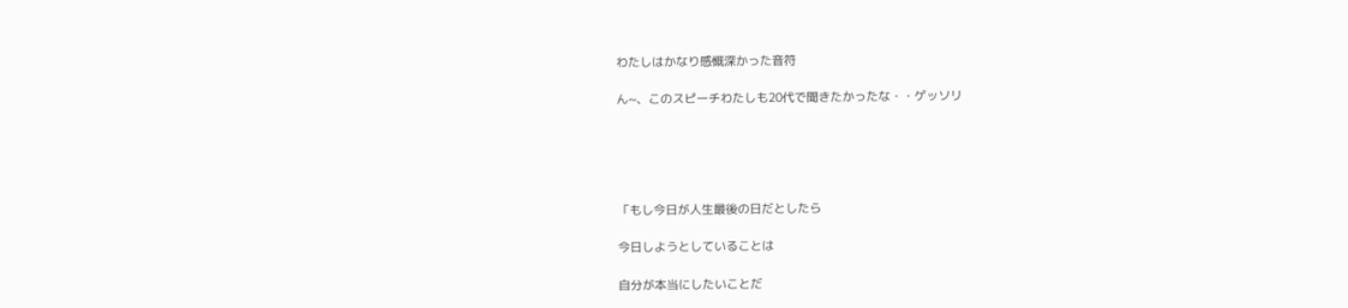わたしはかなり感慨深かった音符

ん~、このスピーチわたしも20代で聞きたかったな・・ゲッソリ





「もし今日が人生最後の日だとしたら

今日しようとしていることは

自分が本当にしたいことだ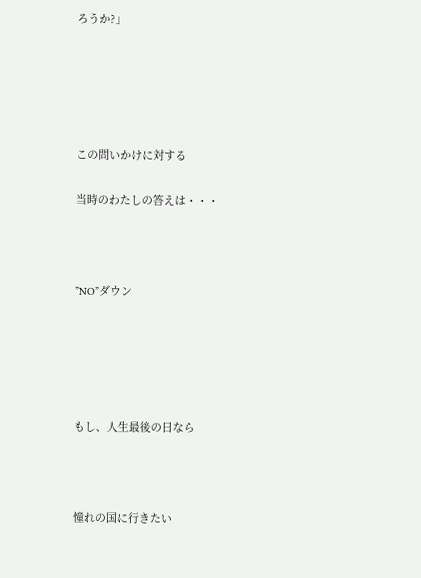ろうか?」





この問いかけに対する

当時のわたしの答えは・・・



”NO”ダウン





もし、人生最後の日なら



憧れの国に行きたい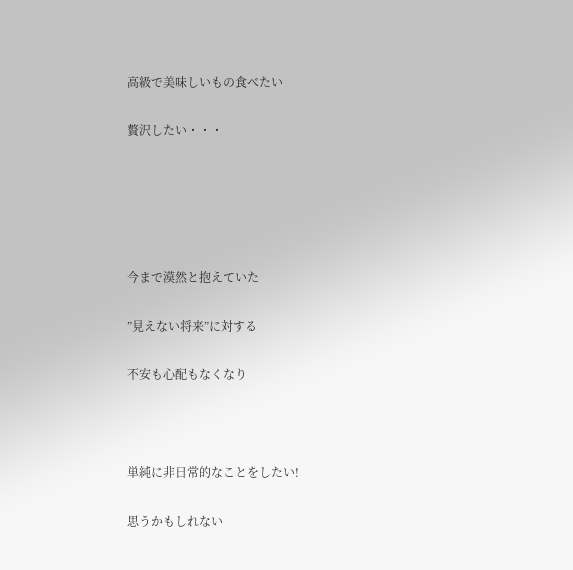高級で美味しいもの食べたい

贅沢したい・・・





今まで漠然と抱えていた

”見えない将来”に対する

不安も心配もなくなり



単純に非日常的なことをしたい!

思うかもしれない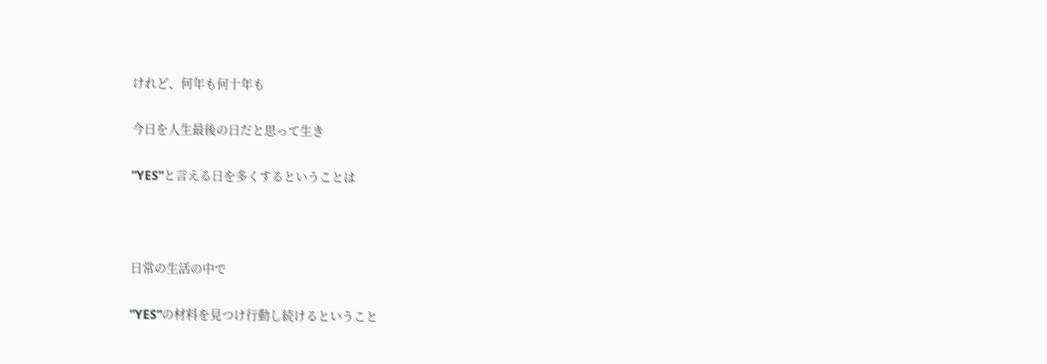けれど、何年も何十年も

今日を人生最後の日だと思って生き

”YES”と言える日を多くするということは



日常の生活の中で

”YES”の材料を見つけ行動し続けるということ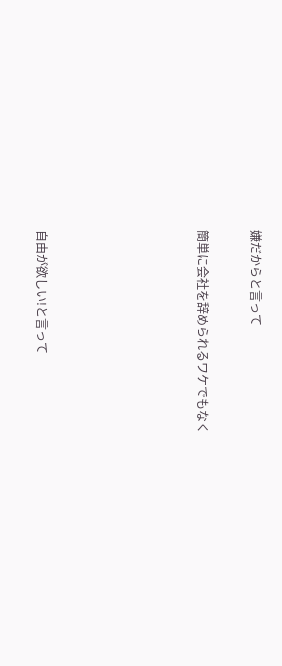嫌だからと言って

簡単に会社を辞められるワケでもなく





自由が欲しい!と言って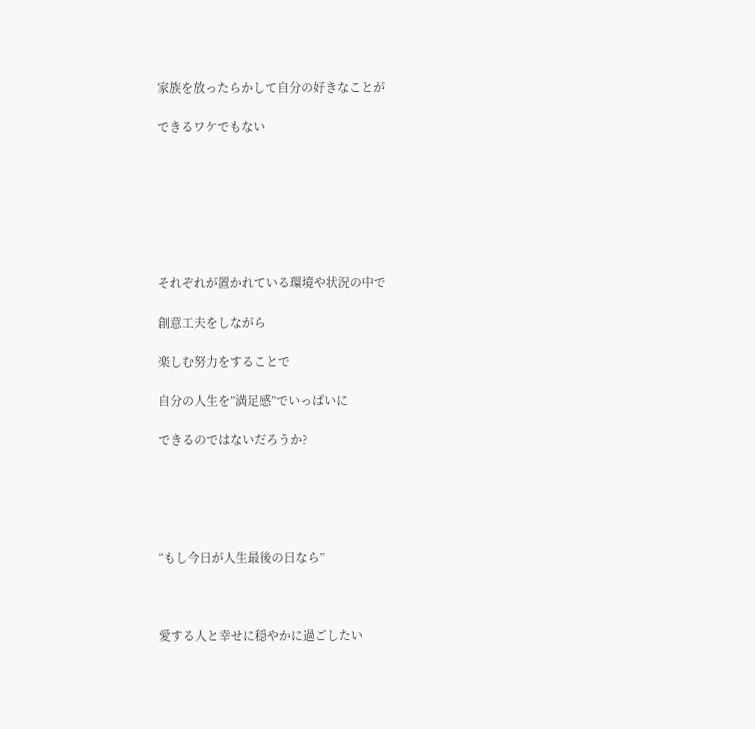家族を放ったらかして自分の好きなことが

できるワケでもない







それぞれが置かれている環境や状況の中で

創意工夫をしながら

楽しむ努力をすることで

自分の人生を”満足感”でいっぱいに

できるのではないだろうか?





“もし今日が人生最後の日なら”



愛する人と幸せに穏やかに過ごしたい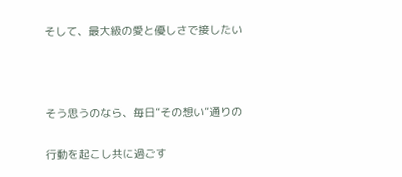そして、最大級の愛と優しさで接したい



そう思うのなら、毎日”その想い”通りの

行動を起こし共に過ごす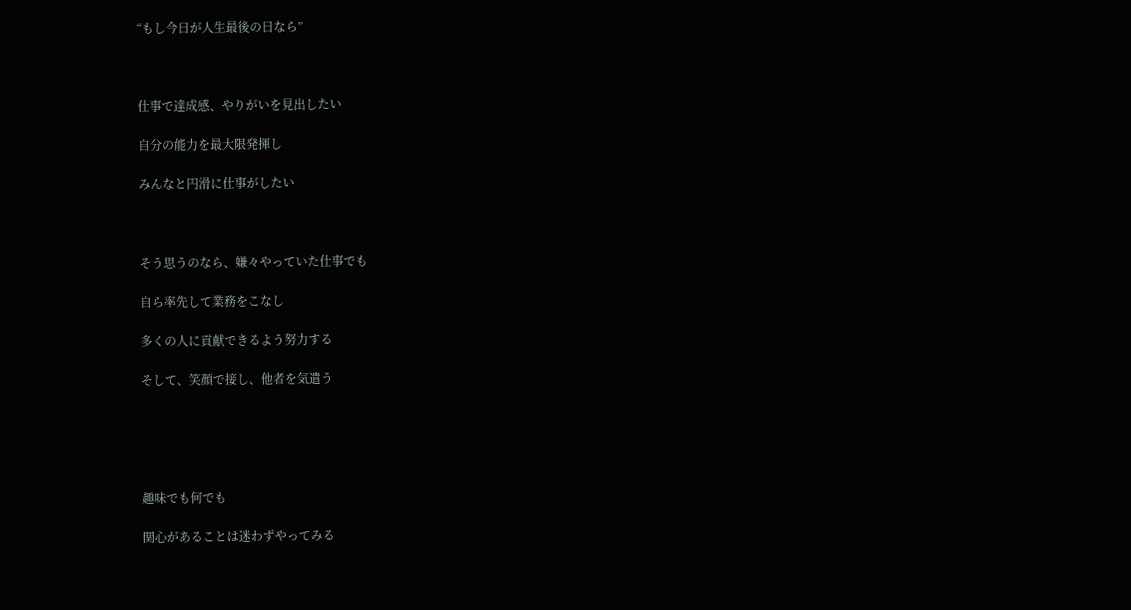“もし今日が人生最後の日なら”



仕事で達成感、やりがいを見出したい

自分の能力を最大限発揮し

みんなと円滑に仕事がしたい



そう思うのなら、嫌々やっていた仕事でも

自ら率先して業務をこなし

多くの人に貢献できるよう努力する

そして、笑顔で接し、他者を気遣う





趣味でも何でも

関心があることは迷わずやってみる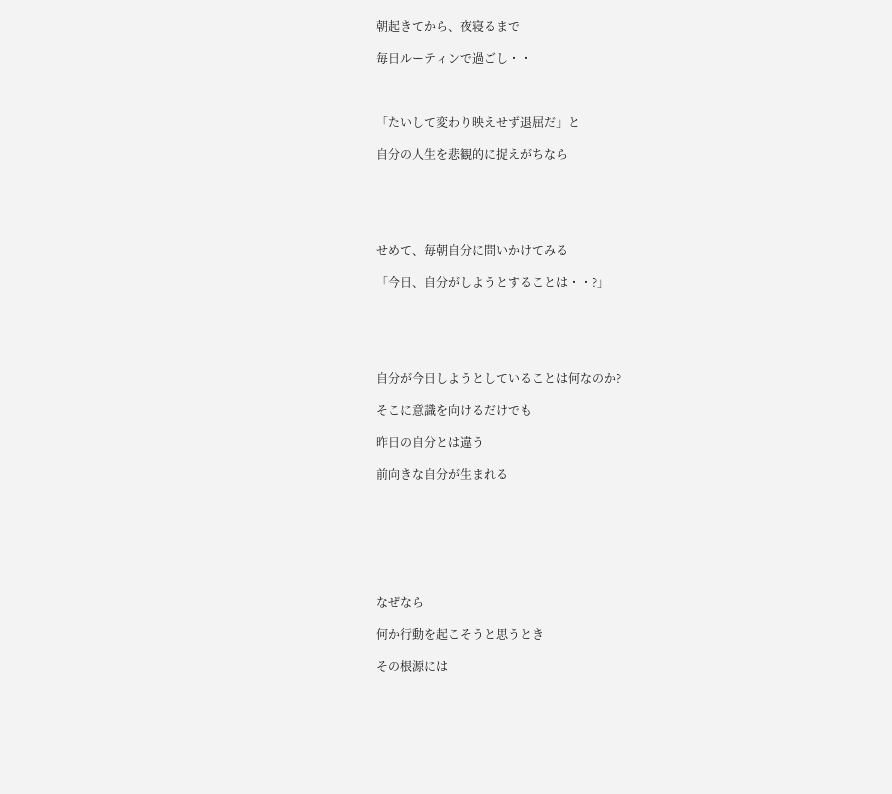朝起きてから、夜寝るまで

毎日ルーティンで過ごし・・



「たいして変わり映えせず退屈だ」と

自分の人生を悲観的に捉えがちなら





せめて、毎朝自分に問いかけてみる

「今日、自分がしようとすることは・・?」





自分が今日しようとしていることは何なのか?

そこに意識を向けるだけでも

昨日の自分とは違う

前向きな自分が生まれる







なぜなら

何か行動を起こそうと思うとき

その根源には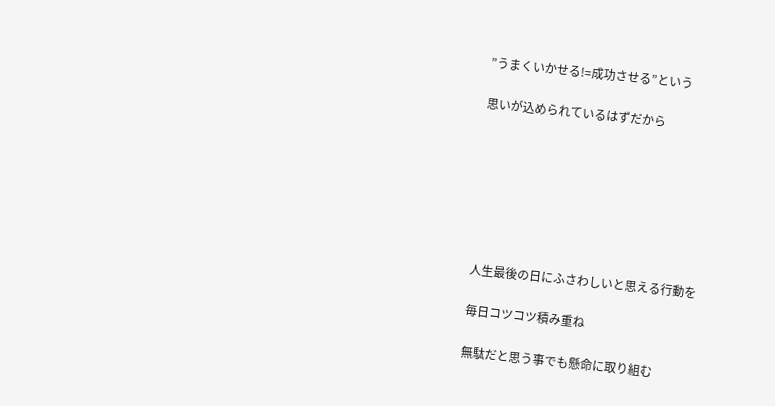”うまくいかせる!=成功させる”という

思いが込められているはずだから







人生最後の日にふさわしいと思える行動を

毎日コツコツ積み重ね

無駄だと思う事でも懸命に取り組む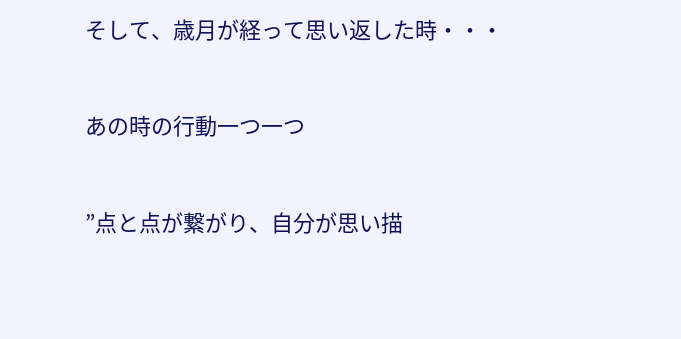そして、歳月が経って思い返した時・・・



あの時の行動一つ一つ



”点と点が繋がり、自分が思い描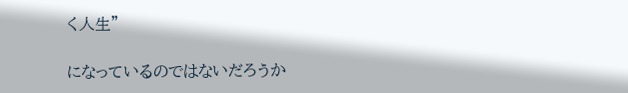く人生”

になっているのではないだろうか